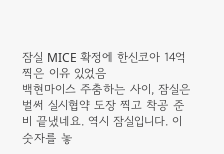잠실 MICE 확정에 한신코아 14억 찍은 이유 있었음
백현마이스 주춤하는 사이, 잠실은 벌써 실시협약 도장 찍고 착공 준비 끝냈네요. 역시 잠실입니다. 이 숫자를 놓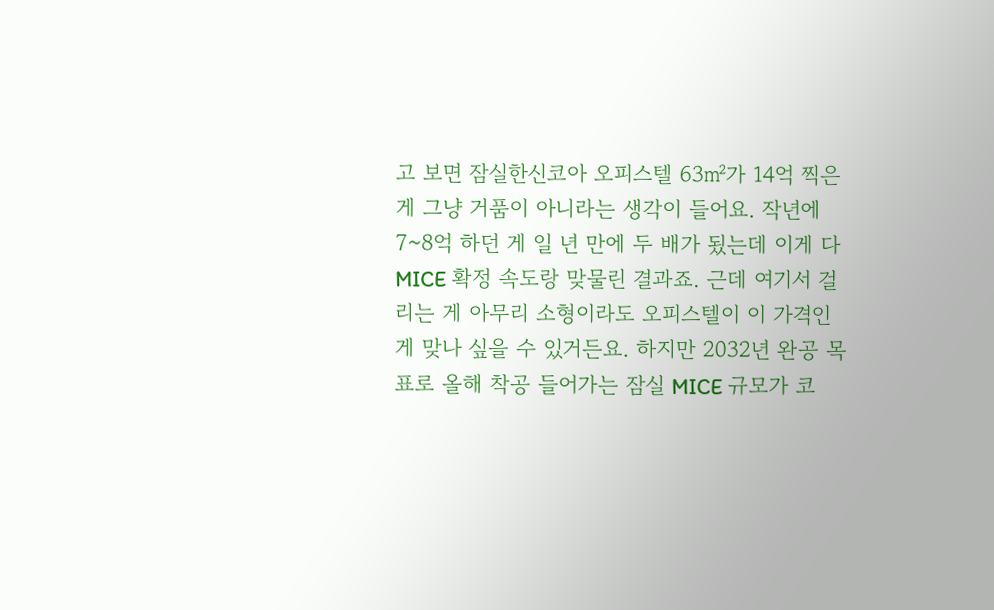고 보면 잠실한신코아 오피스텔 63㎡가 14억 찍은 게 그냥 거품이 아니라는 생각이 들어요. 작년에 7~8억 하던 게 일 년 만에 두 배가 됬는데 이게 다 MICE 확정 속도랑 맞물린 결과죠. 근데 여기서 걸리는 게 아무리 소형이라도 오피스텔이 이 가격인 게 맞나 싶을 수 있거든요. 하지만 2032년 완공 목표로 올해 착공 들어가는 잠실 MICE 규모가 코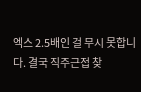엑스 2.5배인 걸 무시 못합니다. 결국 직주근접 찾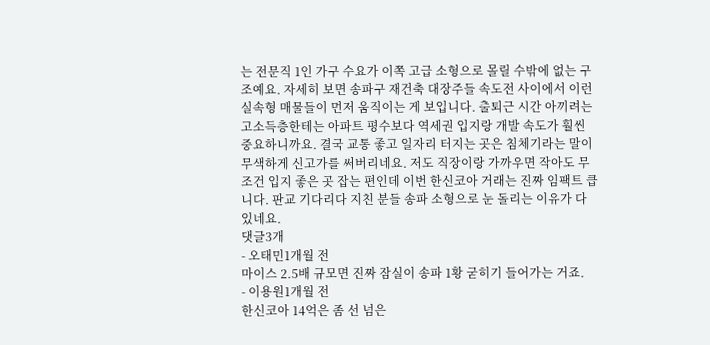는 전문직 1인 가구 수요가 이쪽 고급 소형으로 몰릴 수밖에 없는 구조예요. 자세히 보면 송파구 재건축 대장주들 속도전 사이에서 이런 실속형 매물들이 먼저 움직이는 게 보입니다. 출퇴근 시간 아끼려는 고소득층한테는 아파트 평수보다 역세권 입지랑 개발 속도가 훨씬 중요하니까요. 결국 교통 좋고 일자리 터지는 곳은 침체기라는 말이 무색하게 신고가를 써버리네요. 저도 직장이랑 가까우면 작아도 무조건 입지 좋은 곳 잡는 편인데 이번 한신코아 거래는 진짜 임팩트 큽니다. 판교 기다리다 지친 분들 송파 소형으로 눈 돌리는 이유가 다 있네요.
댓글3개
- 오태민1개월 전
마이스 2.5배 규모면 진짜 잠실이 송파 1황 굳히기 들어가는 거죠.
- 이용원1개월 전
한신코아 14억은 좀 선 넘은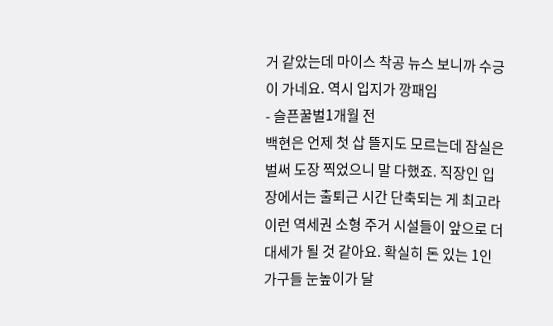거 같았는데 마이스 착공 뉴스 보니까 수긍이 가네요. 역시 입지가 깡패임
- 슬픈꿀벌1개월 전
백현은 언제 첫 삽 뜰지도 모르는데 잠실은 벌써 도장 찍었으니 말 다했죠. 직장인 입장에서는 출퇴근 시간 단축되는 게 최고라 이런 역세권 소형 주거 시설들이 앞으로 더 대세가 될 것 같아요. 확실히 돈 있는 1인 가구들 눈높이가 달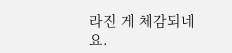라진 게 체감되네요.